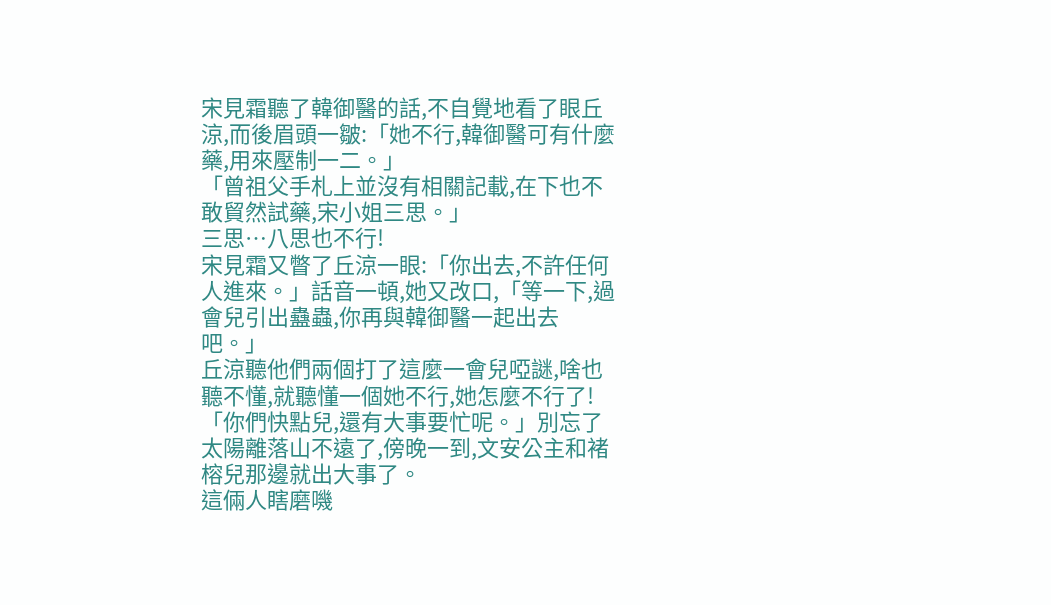宋見霜聽了韓御醫的話,不自覺地看了眼丘涼,而後眉頭一皺:「她不行,韓御醫可有什麼藥,用來壓制一二。」
「曾祖父手札上並沒有相關記載,在下也不敢貿然試藥,宋小姐三思。」
三思…八思也不行!
宋見霜又瞥了丘涼一眼:「你出去,不許任何人進來。」話音一頓,她又改口,「等一下,過會兒引出蠱蟲,你再與韓御醫一起出去吧。」
丘涼聽他們兩個打了這麼一會兒啞謎,啥也聽不懂,就聽懂一個她不行,她怎麼不行了!
「你們快點兒,還有大事要忙呢。」別忘了太陽離落山不遠了,傍晚一到,文安公主和褚榕兒那邊就出大事了。
這倆人瞎磨嘰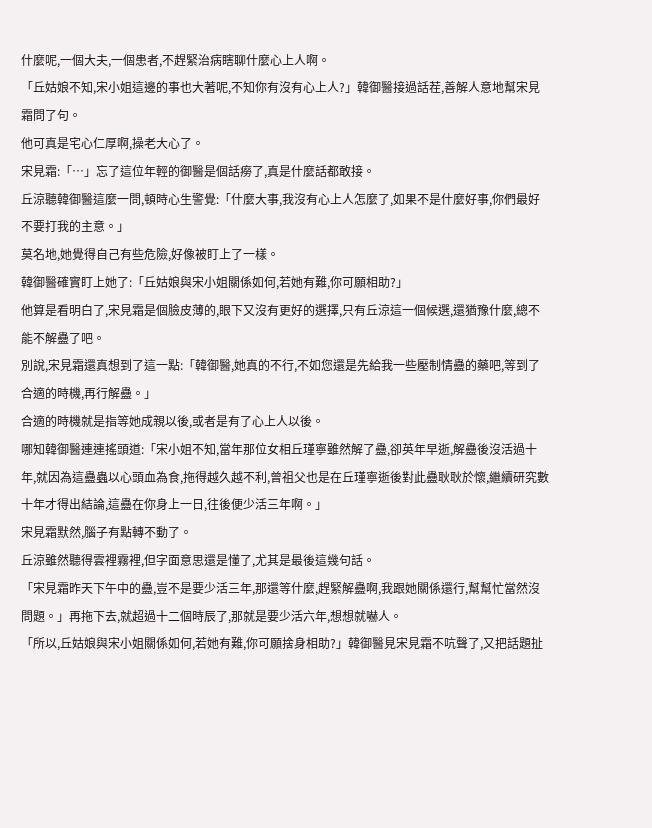什麼呢,一個大夫,一個患者,不趕緊治病瞎聊什麼心上人啊。
「丘姑娘不知,宋小姐這邊的事也大著呢,不知你有沒有心上人?」韓御醫接過話茬,善解人意地幫宋見霜問了句。
他可真是宅心仁厚啊,操老大心了。
宋見霜:「…」忘了這位年輕的御醫是個話癆了,真是什麼話都敢接。
丘涼聽韓御醫這麼一問,頓時心生警覺:「什麼大事,我沒有心上人怎麼了,如果不是什麼好事,你們最好不要打我的主意。」
莫名地,她覺得自己有些危險,好像被盯上了一樣。
韓御醫確實盯上她了:「丘姑娘與宋小姐關係如何,若她有難,你可願相助?」
他算是看明白了,宋見霜是個臉皮薄的,眼下又沒有更好的選擇,只有丘涼這一個候選,還猶豫什麼,總不能不解蠱了吧。
別說,宋見霜還真想到了這一點:「韓御醫,她真的不行,不如您還是先給我一些壓制情蠱的藥吧,等到了合適的時機,再行解蠱。」
合適的時機就是指等她成親以後,或者是有了心上人以後。
哪知韓御醫連連搖頭道:「宋小姐不知,當年那位女相丘瑾寧雖然解了蠱,卻英年早逝,解蠱後沒活過十年,就因為這蠱蟲以心頭血為食,拖得越久越不利,曾祖父也是在丘瑾寧逝後對此蠱耿耿於懷,繼續研究數十年才得出結論,這蠱在你身上一日,往後便少活三年啊。」
宋見霜默然,腦子有點轉不動了。
丘涼雖然聽得雲裡霧裡,但字面意思還是懂了,尤其是最後這幾句話。
「宋見霜昨天下午中的蠱,豈不是要少活三年,那還等什麼,趕緊解蠱啊,我跟她關係還行,幫幫忙當然沒問題。」再拖下去,就超過十二個時辰了,那就是要少活六年,想想就嚇人。
「所以,丘姑娘與宋小姐關係如何,若她有難,你可願捨身相助?」韓御醫見宋見霜不吭聲了,又把話題扯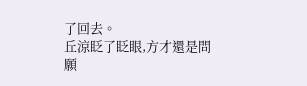了回去。
丘涼眨了眨眼,方才還是問願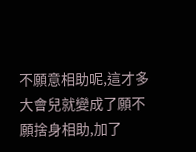不願意相助呢,這才多大會兒就變成了願不願捨身相助,加了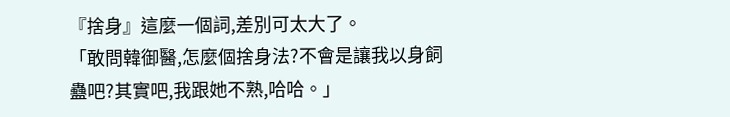『捨身』這麼一個詞,差別可太大了。
「敢問韓御醫,怎麼個捨身法?不會是讓我以身飼蠱吧?其實吧,我跟她不熟,哈哈。」